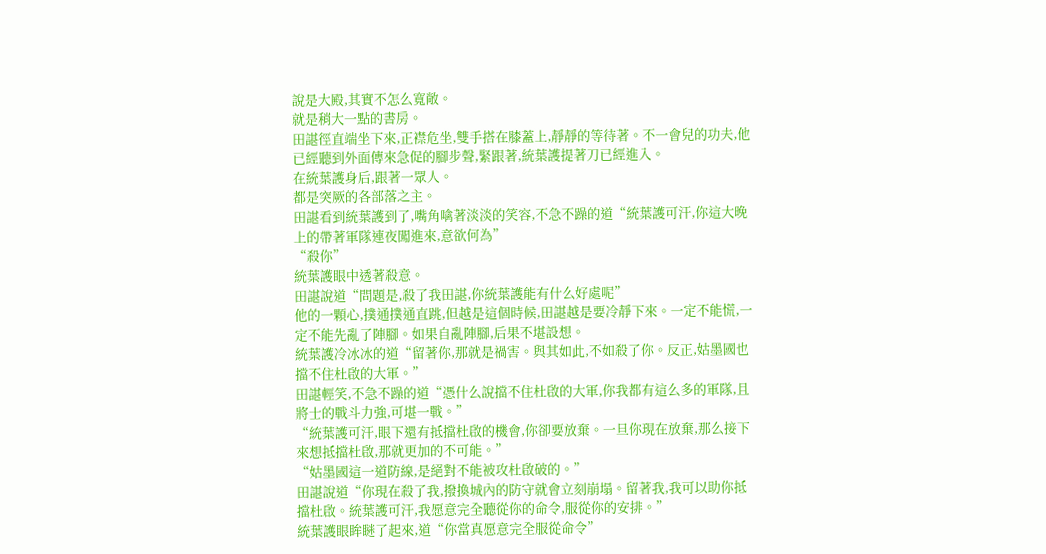說是大殿,其實不怎么寬敞。
就是稍大一點的書房。
田諶徑直端坐下來,正襟危坐,雙手搭在膝蓋上,靜靜的等待著。不一會兒的功夫,他已經聽到外面傳來急促的腳步聲,緊跟著,統葉護提著刀已經進入。
在統葉護身后,跟著一眾人。
都是突厥的各部落之主。
田諶看到統葉護到了,嘴角噙著淡淡的笑容,不急不躁的道“統葉護可汗,你這大晚上的帶著軍隊連夜闖進來,意欲何為”
“殺你”
統葉護眼中透著殺意。
田諶說道“問題是,殺了我田諶,你統葉護能有什么好處呢”
他的一顆心,撲通撲通直跳,但越是這個時候,田諶越是要冷靜下來。一定不能慌,一定不能先亂了陣腳。如果自亂陣腳,后果不堪設想。
統葉護冷冰冰的道“留著你,那就是禍害。與其如此,不如殺了你。反正,姑墨國也擋不住杜啟的大軍。”
田諶輕笑,不急不躁的道“憑什么說擋不住杜啟的大軍,你我都有這么多的軍隊,且將士的戰斗力強,可堪一戰。”
“統葉護可汗,眼下還有抵擋杜啟的機會,你卻要放棄。一旦你現在放棄,那么接下來想抵擋杜啟,那就更加的不可能。”
“姑墨國這一道防線,是絕對不能被攻杜啟破的。”
田諶說道“你現在殺了我,撥換城內的防守就會立刻崩塌。留著我,我可以助你抵擋杜啟。統葉護可汗,我愿意完全聽從你的命令,服從你的安排。”
統葉護眼眸瞇了起來,道“你當真愿意完全服從命令”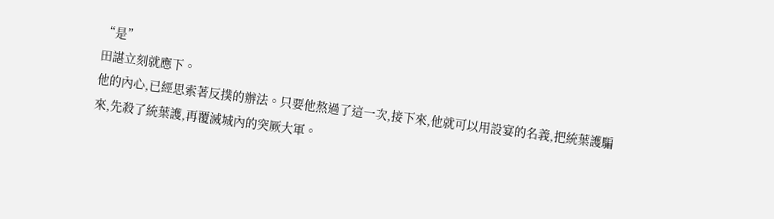“是”
田諶立刻就應下。
他的內心,已經思索著反撲的辦法。只要他熬過了這一次,接下來,他就可以用設宴的名義,把統葉護騙來,先殺了統葉護,再覆滅城內的突厥大軍。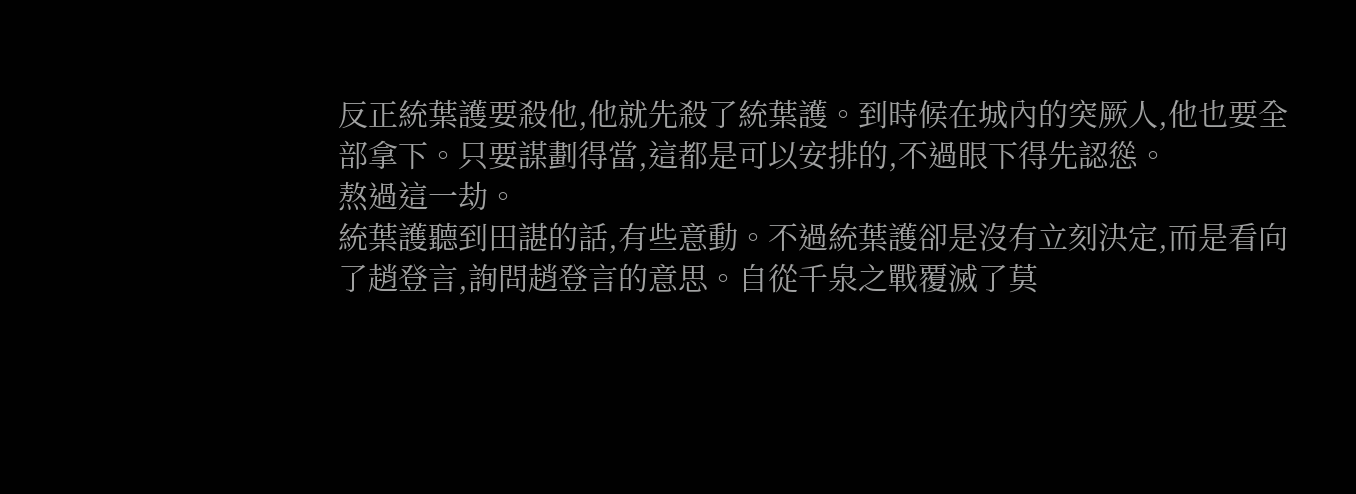反正統葉護要殺他,他就先殺了統葉護。到時候在城內的突厥人,他也要全部拿下。只要謀劃得當,這都是可以安排的,不過眼下得先認慫。
熬過這一劫。
統葉護聽到田諶的話,有些意動。不過統葉護卻是沒有立刻決定,而是看向了趙登言,詢問趙登言的意思。自從千泉之戰覆滅了莫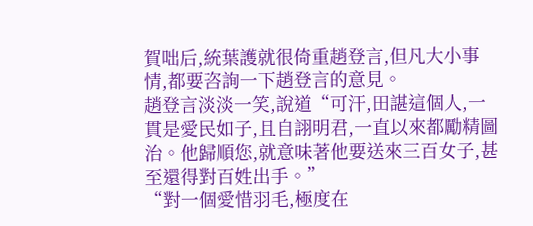賀咄后,統葉護就很倚重趙登言,但凡大小事情,都要咨詢一下趙登言的意見。
趙登言淡淡一笑,說道“可汗,田諶這個人,一貫是愛民如子,且自詡明君,一直以來都勵精圖治。他歸順您,就意味著他要送來三百女子,甚至還得對百姓出手。”
“對一個愛惜羽毛,極度在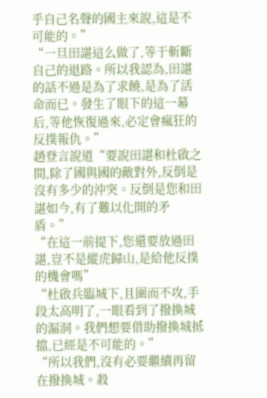乎自己名聲的國主來說,這是不可能的。”
“一旦田諶這么做了,等于斬斷自己的退路。所以我認為,田諶的話不過是為了求饒,是為了活命而已。發生了眼下的這一幕后,等他恢復過來,必定會瘋狂的反撲報仇。”
趙登言說道“要說田諶和杜啟之間,除了國與國的敵對外,反倒是沒有多少的沖突。反倒是您和田諶如今,有了難以化開的矛盾。”
“在這一前提下,您還要放過田諶,豈不是縱虎歸山,是給他反撲的機會嗎”
“杜啟兵臨城下,且圍而不攻,手段太高明了,一眼看到了撥換城的漏洞。我們想要借助撥換城抵擋,已經是不可能的。”
“所以我們,沒有必要繼續再留在撥換城。殺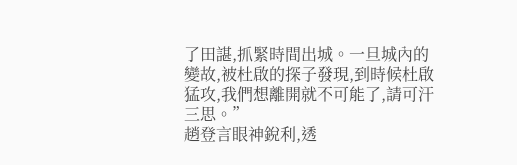了田諶,抓緊時間出城。一旦城內的變故,被杜啟的探子發現,到時候杜啟猛攻,我們想離開就不可能了,請可汗三思。”
趙登言眼神銳利,透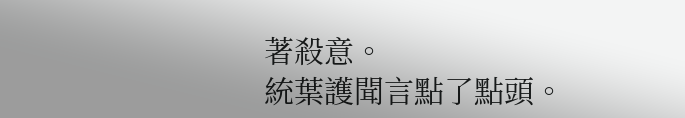著殺意。
統葉護聞言點了點頭。